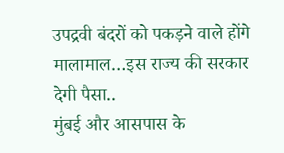उपद्रवी बंदरों को पकड़ने वाले होंगे मालामाल…इस राज्य की सरकार देगी पैसा..
मुंबई और आसपास के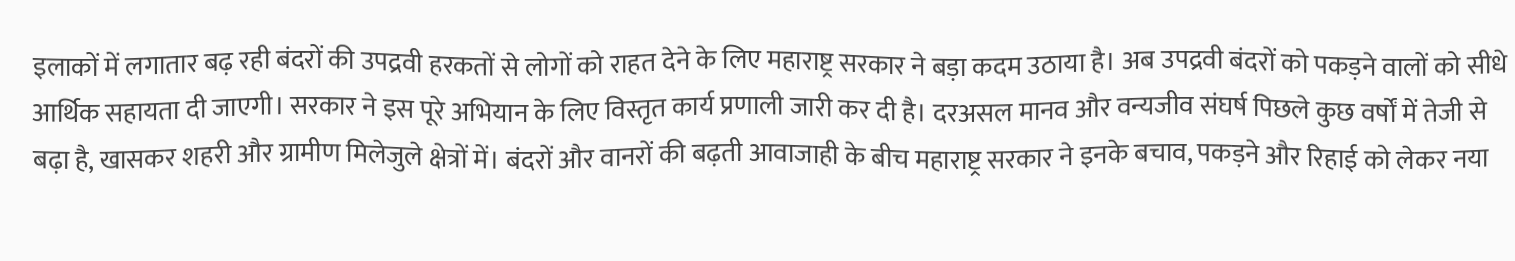इलाकों में लगातार बढ़ रही बंदरों की उपद्रवी हरकतों से लोगों को राहत देने के लिए महाराष्ट्र सरकार ने बड़ा कदम उठाया है। अब उपद्रवी बंदरों को पकड़ने वालों को सीधे आर्थिक सहायता दी जाएगी। सरकार ने इस पूरे अभियान के लिए विस्तृत कार्य प्रणाली जारी कर दी है। दरअसल मानव और वन्यजीव संघर्ष पिछले कुछ वर्षों में तेजी से बढ़ा है, खासकर शहरी और ग्रामीण मिलेजुले क्षेत्रों में। बंदरों और वानरों की बढ़ती आवाजाही के बीच महाराष्ट्र सरकार ने इनके बचाव, पकड़ने और रिहाई को लेकर नया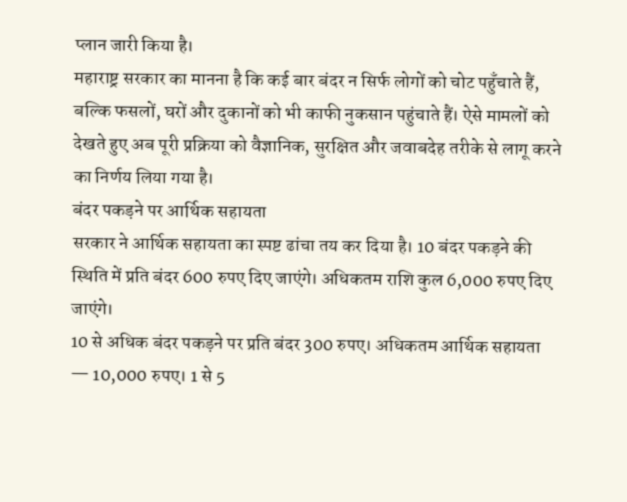प्लान जारी किया है।
महाराष्ट्र सरकार का मानना है कि कई बार बंदर न सिर्फ लोगों को चोट पहुँचाते हैं, बल्कि फसलों, घरों और दुकानों को भी काफी नुकसान पहुंचाते हैं। ऐसे मामलों को देखते हुए अब पूरी प्रक्रिया को वैज्ञानिक, सुरक्षित और जवाबदेह तरीके से लागू करने का निर्णय लिया गया है।
बंदर पकड़ने पर आर्थिक सहायता
सरकार ने आर्थिक सहायता का स्पष्ट ढांचा तय कर दिया है। 10 बंदर पकड़ने की स्थिति में प्रति बंदर 600 रुपए दिए जाएंगे। अधिकतम राशि कुल 6,000 रुपए दिए जाएंगे।
10 से अधिक बंदर पकड़ने पर प्रति बंदर 300 रुपए। अधिकतम आर्थिक सहायता — 10,000 रुपए। 1 से 5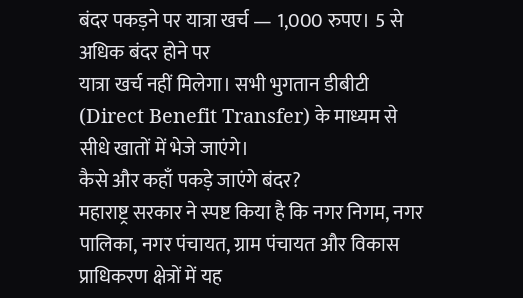बंदर पकड़ने पर यात्रा खर्च — 1,000 रुपए। 5 से अधिक बंदर होने पर
यात्रा खर्च नहीं मिलेगा। सभी भुगतान डीबीटी (Direct Benefit Transfer) के माध्यम से सीधे खातों में भेजे जाएंगे।
कैसे और कहाँ पकड़े जाएंगे बंदर?
महाराष्ट्र सरकार ने स्पष्ट किया है कि नगर निगम, नगर पालिका, नगर पंचायत, ग्राम पंचायत और विकास प्राधिकरण क्षेत्रों में यह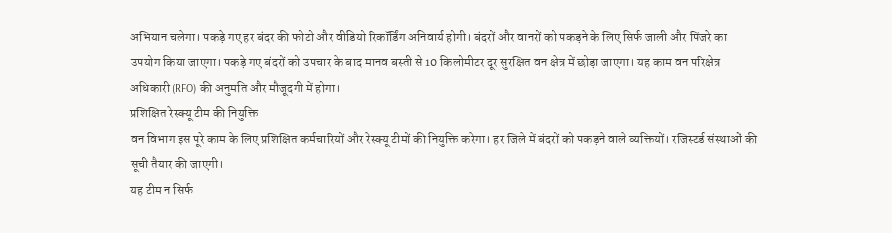अभियान चलेगा। पकड़े गए हर बंदर की फोटो और वीडियो रिकॉर्डिंग अनिवार्य होगी। बंदरों और वानरों को पकड़ने के लिए सिर्फ जाली और पिंजरे का उपयोग किया जाएगा। पकड़े गए बंदरों को उपचार के बाद मानव बस्ती से 10 किलोमीटर दूर सुरक्षित वन क्षेत्र में छोड़ा जाएगा। यह काम वन परिक्षेत्र अधिकारी (RFO) की अनुमति और मौजूदगी में होगा।
प्रशिक्षित रेस्क्यू टीम की नियुक्ति
वन विभाग इस पूरे काम के लिए प्रशिक्षित कर्मचारियों और रेस्क्यू टीमों की नियुक्ति करेगा। हर जिले में बंदरों को पकड़ने वाले व्यक्तियों। रजिस्टर्ड संस्थाओं की सूची तैयार की जाएगी।
यह टीम न सिर्फ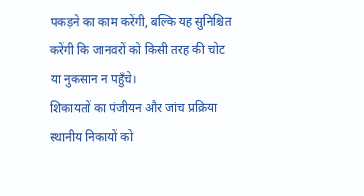पकड़ने का काम करेंगी, बल्कि यह सुनिश्चित करेंगी कि जानवरों को किसी तरह की चोट या नुकसान न पहुँचे।
शिकायतों का पंजीयन और जांच प्रक्रिया
स्थानीय निकायों को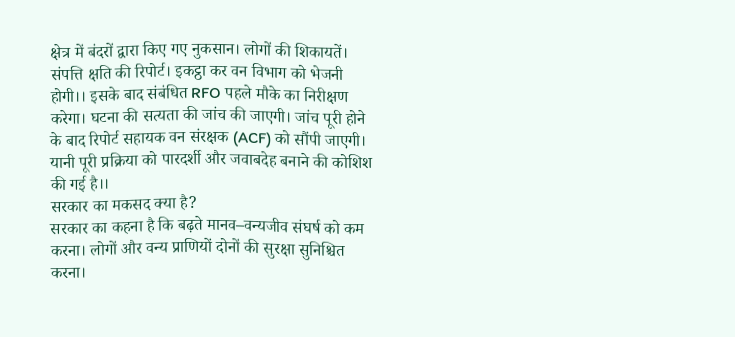क्षेत्र में बंदरों द्वारा किए गए नुकसान। लोगों की शिकायतें। संपत्ति क्षति की रिपोर्ट। इकट्ठा कर वन विभाग को भेजनी होगी।। इसके बाद संबंधित RFO पहले मौके का निरीक्षण करेगा। घटना की सत्यता की जांच की जाएगी। जांच पूरी होने के बाद रिपोर्ट सहायक वन संरक्षक (ACF) को सौंपी जाएगी। यानी पूरी प्रक्रिया को पारदर्शी और जवाबदेह बनाने की कोशिश की गई है।।
सरकार का मकसद क्या है?
सरकार का कहना है कि बढ़ते मानव–वन्यजीव संघर्ष को कम करना। लोगों और वन्य प्राणियों दोनों की सुरक्षा सुनिश्चित करना।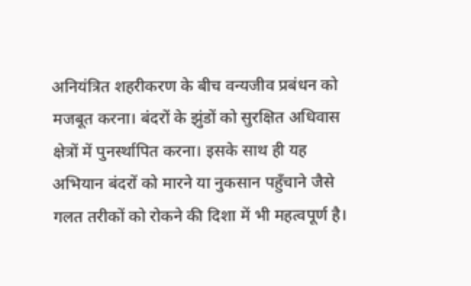अनियंत्रित शहरीकरण के बीच वन्यजीव प्रबंधन को मजबूत करना। बंदरों के झुंडों को सुरक्षित अधिवास क्षेत्रों में पुनर्स्थापित करना। इसके साथ ही यह अभियान बंदरों को मारने या नुकसान पहुँचाने जैसे गलत तरीकों को रोकने की दिशा में भी महत्वपूर्ण है।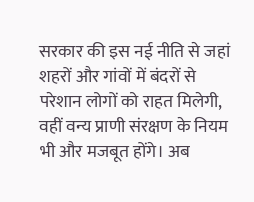सरकार की इस नई नीति से जहां शहरों और गांवों में बंदरों से परेशान लोगों को राहत मिलेगी, वहीं वन्य प्राणी संरक्षण के नियम भी और मजबूत होंगे। अब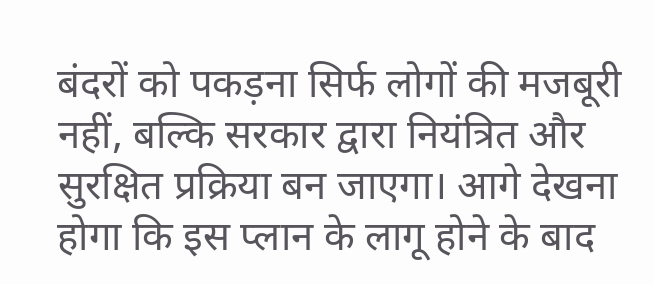बंदरों को पकड़ना सिर्फ लोगों की मजबूरी नहीं, बल्कि सरकार द्वारा नियंत्रित और सुरक्षित प्रक्रिया बन जाएगा। आगे देखना होगा कि इस प्लान के लागू होने के बाद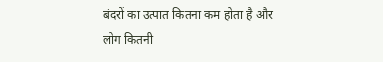बंदरों का उत्पात कितना कम होता है और लोग कितनी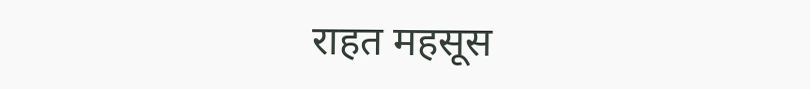राहत महसूस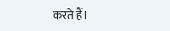करते हैं।